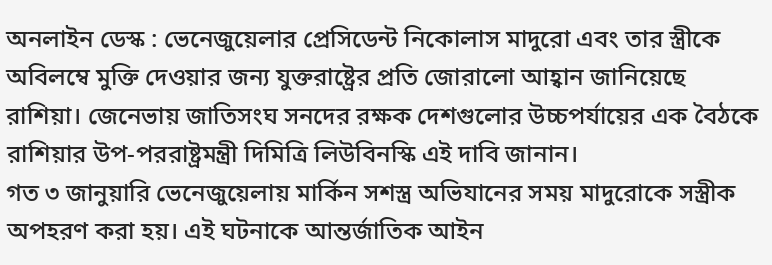অনলাইন ডেস্ক : ভেনেজুয়েলার প্রেসিডেন্ট নিকোলাস মাদুরো এবং তার স্ত্রীকে অবিলম্বে মুক্তি দেওয়ার জন্য যুক্তরাষ্ট্রের প্রতি জোরালো আহ্বান জানিয়েছে রাশিয়া। জেনেভায় জাতিসংঘ সনদের রক্ষক দেশগুলোর উচ্চপর্যায়ের এক বৈঠকে রাশিয়ার উপ-পররাষ্ট্রমন্ত্রী দিমিত্রি লিউবিনস্কি এই দাবি জানান।
গত ৩ জানুয়ারি ভেনেজুয়েলায় মার্কিন সশস্ত্র অভিযানের সময় মাদুরোকে সস্ত্রীক অপহরণ করা হয়। এই ঘটনাকে আন্তর্জাতিক আইন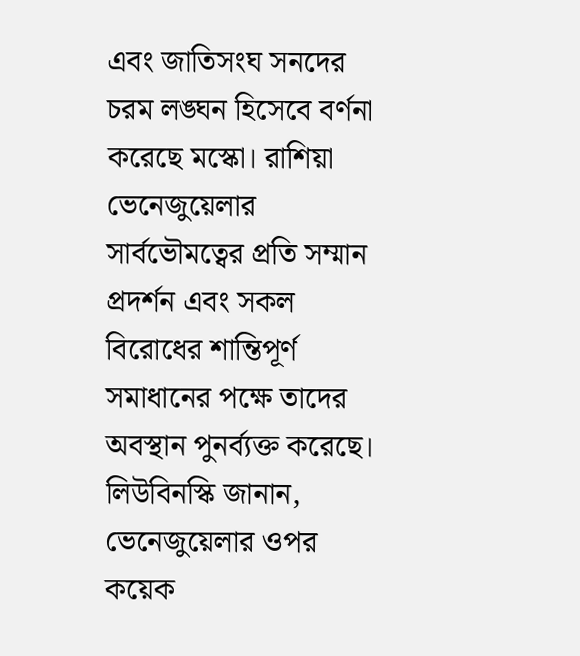এবং জাতিসংঘ সনদের চরম লঙ্ঘন হিসেবে বর্ণনা করেছে মস্কো। রাশিয়া ভেনেজুয়েলার সার্বভৌমত্বের প্রতি সম্মান প্রদর্শন এবং সকল বিরোধের শান্তিপূর্ণ সমাধানের পক্ষে তাদের অবস্থান পুনর্ব্যক্ত করেছে।
লিউবিনস্কি জানান, ভেনেজুয়েলার ওপর কয়েক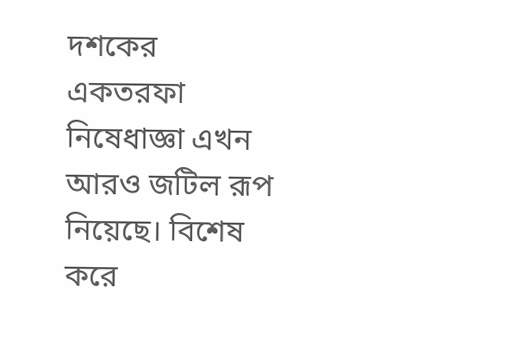দশকের একতরফা নিষেধাজ্ঞা এখন আরও জটিল রূপ নিয়েছে। বিশেষ করে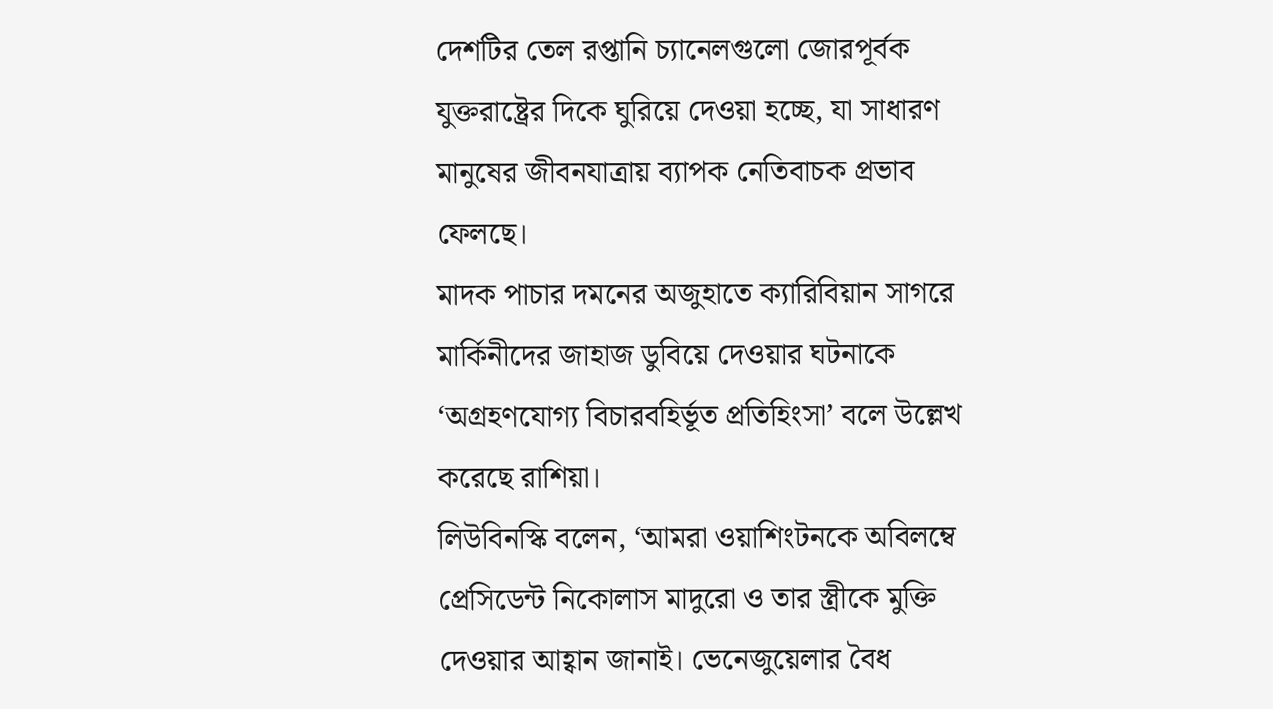দেশটির তেল রপ্তানি চ্যানেলগুলো জোরপূর্বক যুক্তরাষ্ট্রের দিকে ঘুরিয়ে দেওয়া হচ্ছে, যা সাধারণ মানুষের জীবনযাত্রায় ব্যাপক নেতিবাচক প্রভাব ফেলছে।
মাদক পাচার দমনের অজুহাতে ক্যারিবিয়ান সাগরে মার্কিনীদের জাহাজ ডুবিয়ে দেওয়ার ঘটনাকে ‘অগ্রহণযোগ্য বিচারবহির্ভূত প্রতিহিংসা’ বলে উল্লেখ করেছে রাশিয়া।
লিউবিনস্কি বলেন, ‘আমরা ওয়াশিংটনকে অবিলম্বে প্রেসিডেন্ট নিকোলাস মাদুরো ও তার স্ত্রীকে মুক্তি দেওয়ার আহ্বান জানাই। ভেনেজুয়েলার বৈধ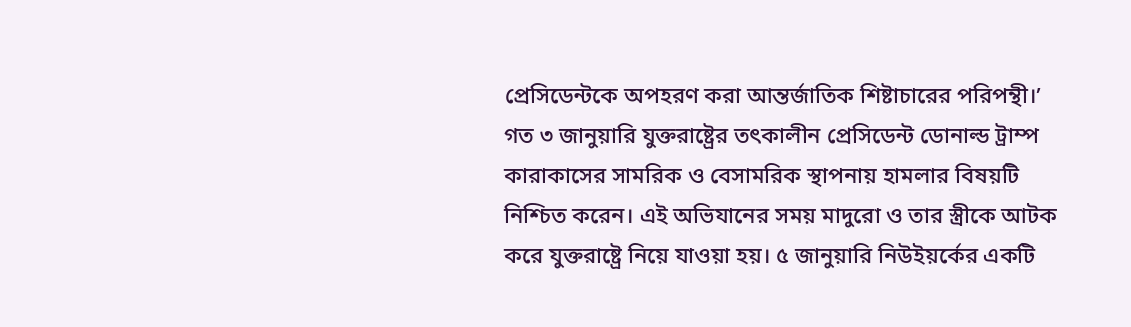প্রেসিডেন্টকে অপহরণ করা আন্তর্জাতিক শিষ্টাচারের পরিপন্থী।’
গত ৩ জানুয়ারি যুক্তরাষ্ট্রের তৎকালীন প্রেসিডেন্ট ডোনাল্ড ট্রাম্প কারাকাসের সামরিক ও বেসামরিক স্থাপনায় হামলার বিষয়টি নিশ্চিত করেন। এই অভিযানের সময় মাদুরো ও তার স্ত্রীকে আটক করে যুক্তরাষ্ট্রে নিয়ে যাওয়া হয়। ৫ জানুয়ারি নিউইয়র্কের একটি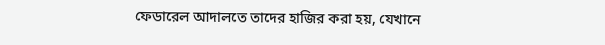ফেডারেল আদালতে তাদের হাজির করা হয়, যেখানে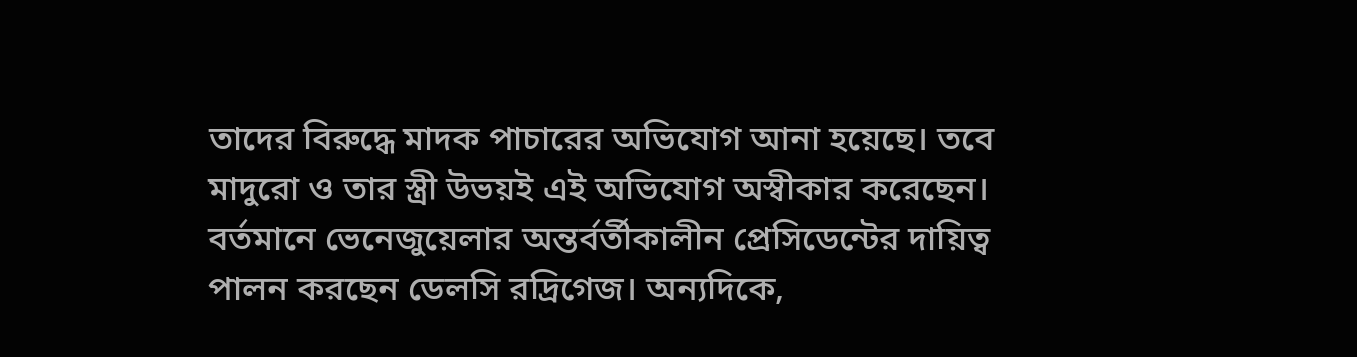তাদের বিরুদ্ধে মাদক পাচারের অভিযোগ আনা হয়েছে। তবে মাদুরো ও তার স্ত্রী উভয়ই এই অভিযোগ অস্বীকার করেছেন।
বর্তমানে ভেনেজুয়েলার অন্তর্বর্তীকালীন প্রেসিডেন্টের দায়িত্ব পালন করছেন ডেলসি রদ্রিগেজ। অন্যদিকে,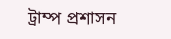ট্রাম্প প্রশাসন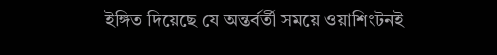ইঙ্গিত দিয়েছে যে অন্তর্বর্তী সময়ে ওয়াশিংটনই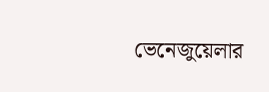ভেনেজুয়েলার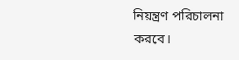নিয়ন্ত্রণ পরিচালনা করবে।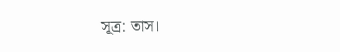সূত্র: তাস।